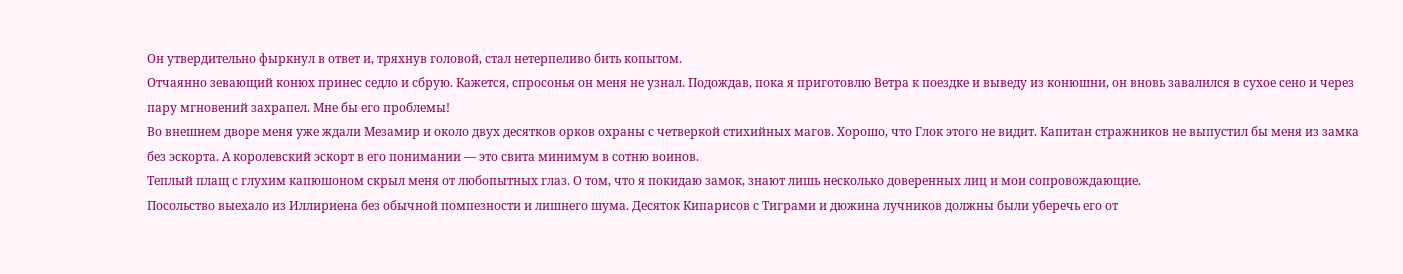Он утвердительно фыркнул в ответ и, тряхнув головой, стал нетерпеливо бить копытом.
Отчаянно зевающий конюх принес седло и сбрую. Кажется, спросонья он меня не узнал. Подождав, пока я приготовлю Ветра к поездке и выведу из конюшни, он вновь завалился в сухое сено и через пару мгновений захрапел. Мне бы его проблемы!
Во внешнем дворе меня уже ждали Мезамир и около двух десятков орков охраны с четверкой стихийных магов. Хорошо, что Глок этого не видит. Капитан стражников не выпустил бы меня из замка без эскорта. А королевский эскорт в его понимании — это свита минимум в сотню воинов.
Теплый плащ с глухим капюшоном скрыл меня от любопытных глаз. О том, что я покидаю замок, знают лишь несколько доверенных лиц и мои сопровождающие.
Посольство выехало из Иллириена без обычной помпезности и лишнего шума. Десяток Кипарисов с Тиграми и дюжина лучников должны были уберечь его от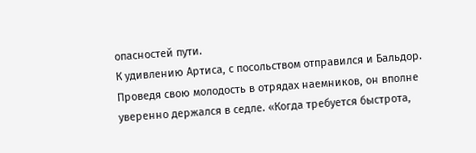опасностей пути.
К удивлению Артиса, с посольством отправился и Бальдор. Проведя свою молодость в отрядах наемников, он вполне уверенно держался в седле. «Когда требуется быстрота,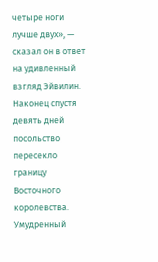четыре ноги лучше двух», — сказал он в ответ на удивленный взгляд Эйвилин.
Наконец спустя девять дней посольство пересекло границу Восточного королевства. Умудренный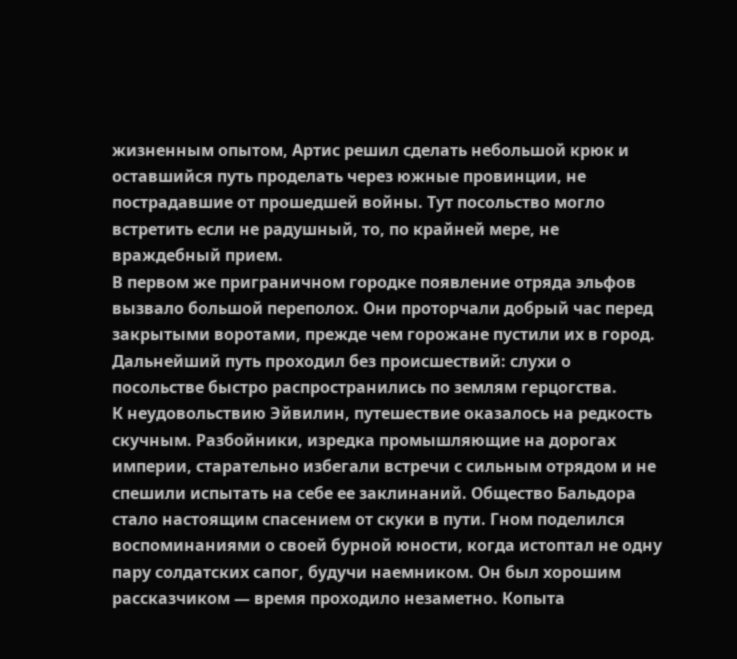жизненным опытом, Артис решил сделать небольшой крюк и оставшийся путь проделать через южные провинции, не пострадавшие от прошедшей войны. Тут посольство могло встретить если не радушный, то, по крайней мере, не враждебный прием.
В первом же приграничном городке появление отряда эльфов вызвало большой переполох. Они проторчали добрый час перед закрытыми воротами, прежде чем горожане пустили их в город. Дальнейший путь проходил без происшествий: слухи о посольстве быстро распространились по землям герцогства.
К неудовольствию Эйвилин, путешествие оказалось на редкость скучным. Разбойники, изредка промышляющие на дорогах империи, старательно избегали встречи с сильным отрядом и не спешили испытать на себе ее заклинаний. Общество Бальдора стало настоящим спасением от скуки в пути. Гном поделился воспоминаниями о своей бурной юности, когда истоптал не одну пару солдатских сапог, будучи наемником. Он был хорошим рассказчиком — время проходило незаметно. Копыта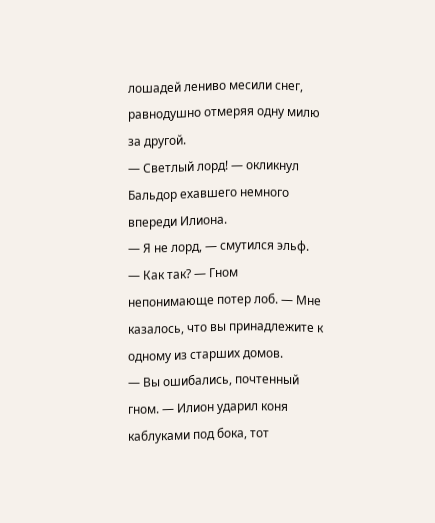лошадей лениво месили снег, равнодушно отмеряя одну милю за другой.
— Светлый лорд! — окликнул Бальдор ехавшего немного впереди Илиона.
— Я не лорд, — смутился эльф.
— Как так? — Гном непонимающе потер лоб. — Мне казалось, что вы принадлежите к одному из старших домов.
— Вы ошибались, почтенный гном. — Илион ударил коня каблуками под бока, тот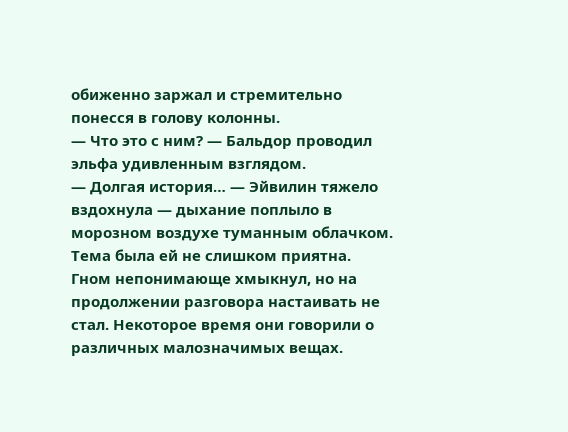обиженно заржал и стремительно понесся в голову колонны.
— Что это с ним? — Бальдор проводил эльфа удивленным взглядом.
— Долгая история… — Эйвилин тяжело вздохнула — дыхание поплыло в морозном воздухе туманным облачком. Тема была ей не слишком приятна.
Гном непонимающе хмыкнул, но на продолжении разговора настаивать не стал. Некоторое время они говорили о различных малозначимых вещах.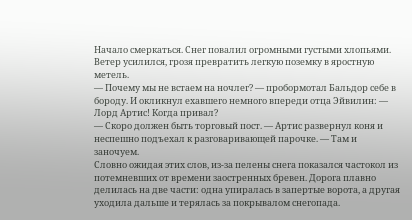Начало смеркаться. Снег повалил огромными густыми хлопьями. Ветер усилился, грозя превратить легкую поземку в яростную метель.
— Почему мы не встаем на ночлег? — пробормотал Бальдор себе в бороду. И окликнул ехавшего немного впереди отца Эйвилин: — Лорд Артис! Когда привал?
— Скоро должен быть торговый пост. — Артис развернул коня и неспешно подъехал к разговаривающей парочке. — Там и заночуем.
Словно ожидая этих слов, из-за пелены снега показался частокол из потемневших от времени заостренных бревен. Дорога плавно делилась на две части: одна упиралась в запертые ворота, а другая уходила дальше и терялась за покрывалом снегопада.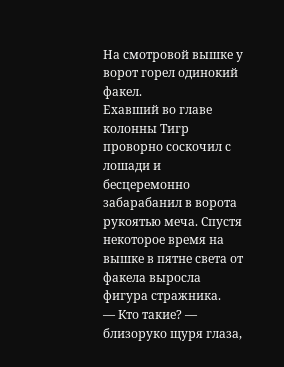На смотровой вышке у ворот горел одинокий факел.
Ехавший во главе колонны Тигр проворно соскочил с лошади и бесцеремонно забарабанил в ворота рукоятью меча. Спустя некоторое время на вышке в пятне света от факела выросла фигура стражника.
— Кто такие? — близоруко щуря глаза,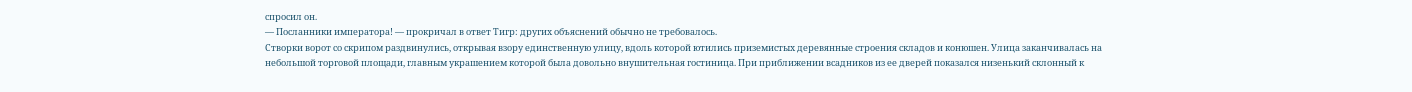спросил он.
— Посланники императора! — прокричал в ответ Тигр: других объяснений обычно не требовалось.
Створки ворот со скрипом раздвинулись, открывая взору единственную улицу, вдоль которой ютились приземистых деревянные строения складов и конюшен. Улица заканчивалась на небольшой торговой площади, главным украшением которой была довольно внушительная гостиница. При приближении всадников из ее дверей показался низенький склонный к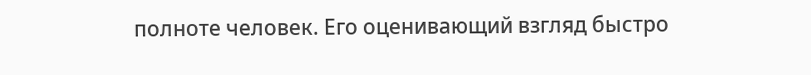полноте человек. Его оценивающий взгляд быстро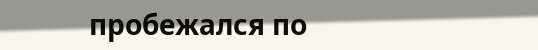пробежался по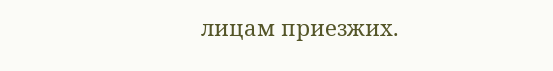лицам приезжих.